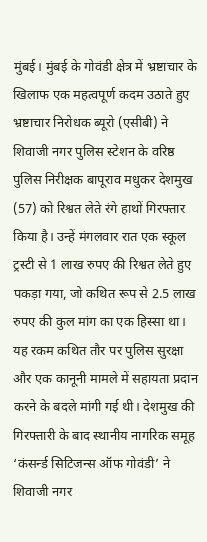मुंबई। मुंबई के गोवंडी क्षेत्र में भ्रष्टाचार के खिलाफ एक महत्वपूर्ण कदम उठाते हुए भ्रष्टाचार निरोधक ब्यूरो (एसीबी) ने शिवाजी नगर पुलिस स्टेशन के वरिष्ठ पुलिस निरीक्षक बापूराव मधुकर देशमुख (57) को रिश्वत लेते रंगे हाथों गिरफ्तार किया है। उन्हें मंगलवार रात एक स्कूल ट्रस्टी से 1 लाख रुपए की रिश्वत लेते हुए पकड़ा गया, जो कथित रूप से 2.5 लाख रुपए की कुल मांग का एक हिस्सा था। यह रकम कथित तौर पर पुलिस सुरक्षा और एक कानूनी मामले में सहायता प्रदान करने के बदले मांगी गई थी। देशमुख की गिरफ्तारी के बाद स्थानीय नागरिक समूह ‘कंसर्न्ड सिटिजन्स ऑफ गोवंडी’ ने शिवाजी नगर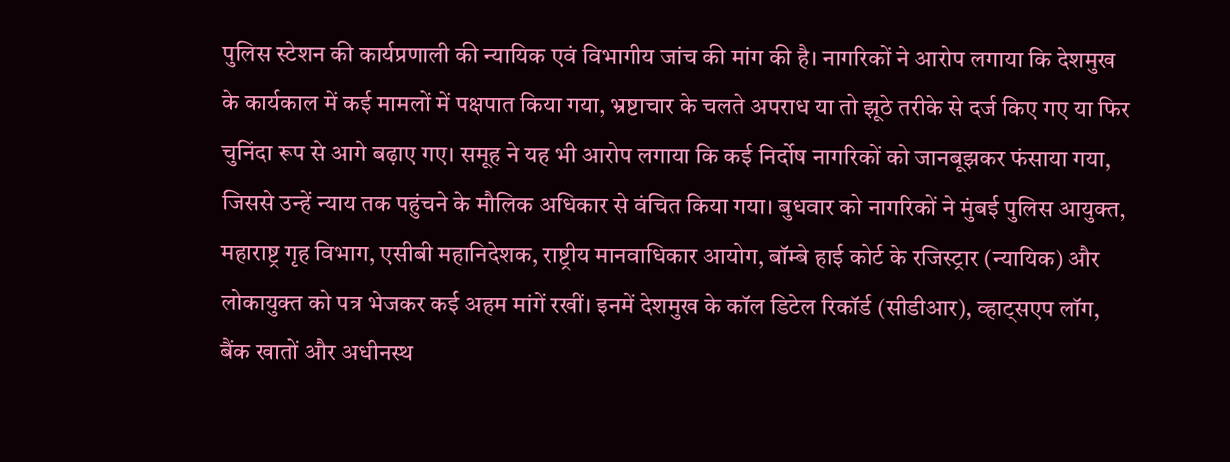पुलिस स्टेशन की कार्यप्रणाली की न्यायिक एवं विभागीय जांच की मांग की है। नागरिकों ने आरोप लगाया कि देशमुख के कार्यकाल में कई मामलों में पक्षपात किया गया, भ्रष्टाचार के चलते अपराध या तो झूठे तरीके से दर्ज किए गए या फिर चुनिंदा रूप से आगे बढ़ाए गए। समूह ने यह भी आरोप लगाया कि कई निर्दोष नागरिकों को जानबूझकर फंसाया गया, जिससे उन्हें न्याय तक पहुंचने के मौलिक अधिकार से वंचित किया गया। बुधवार को नागरिकों ने मुंबई पुलिस आयुक्त, महाराष्ट्र गृह विभाग, एसीबी महानिदेशक, राष्ट्रीय मानवाधिकार आयोग, बॉम्बे हाई कोर्ट के रजिस्ट्रार (न्यायिक) और लोकायुक्त को पत्र भेजकर कई अहम मांगें रखीं। इनमें देशमुख के कॉल डिटेल रिकॉर्ड (सीडीआर), व्हाट्सएप लॉग, बैंक खातों और अधीनस्थ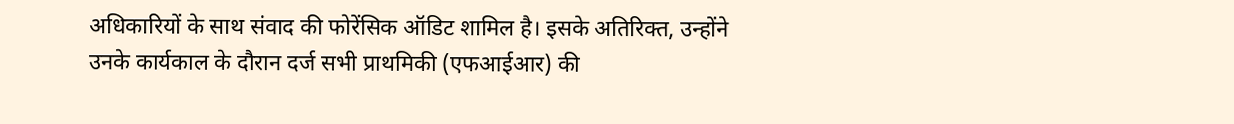अधिकारियों के साथ संवाद की फोरेंसिक ऑडिट शामिल है। इसके अतिरिक्त, उन्होंने उनके कार्यकाल के दौरान दर्ज सभी प्राथमिकी (एफआईआर) की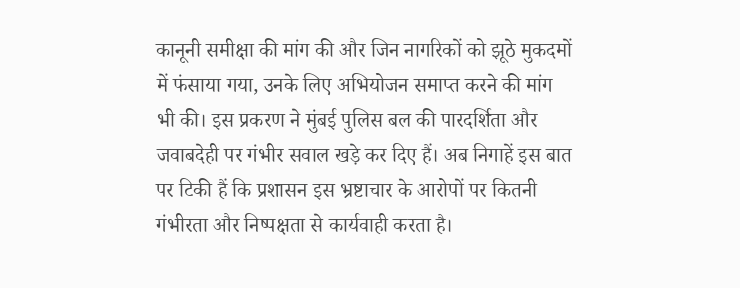कानूनी समीक्षा की मांग की और जिन नागरिकों को झूठे मुकदमों में फंसाया गया, उनके लिए अभियोजन समाप्त करने की मांग भी की। इस प्रकरण ने मुंबई पुलिस बल की पारदर्शिता और जवाबदेही पर गंभीर सवाल खड़े कर दिए हैं। अब निगाहें इस बात पर टिकी हैं कि प्रशासन इस भ्रष्टाचार के आरोपों पर कितनी गंभीरता और निष्पक्षता से कार्यवाही करता है।